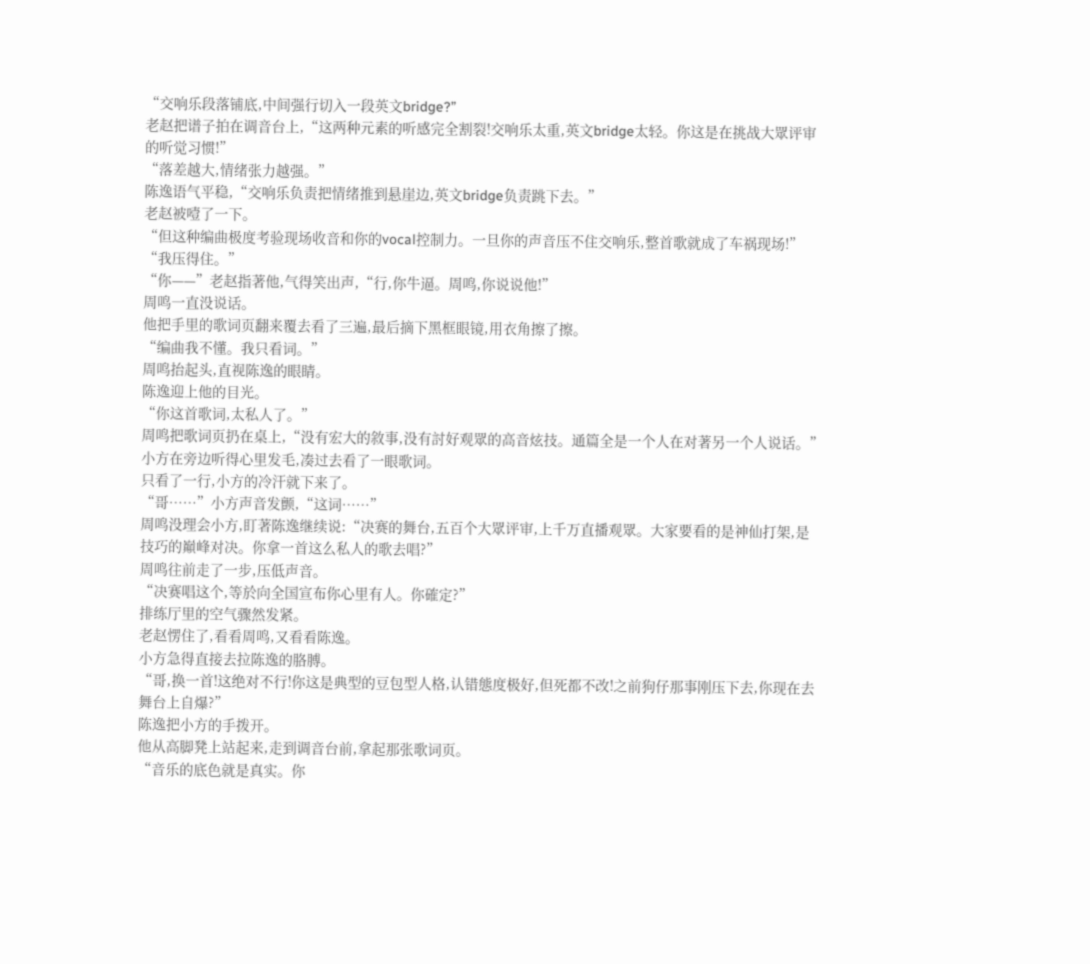“交响乐段落铺底,中间强行切入一段英文bridge?”
老赵把谱子拍在调音台上,“这两种元素的听感完全割裂!交响乐太重,英文bridge太轻。你这是在挑战大眾评审的听觉习惯!”
“落差越大,情绪张力越强。”
陈逸语气平稳,“交响乐负责把情绪推到悬崖边,英文bridge负责跳下去。”
老赵被噎了一下。
“但这种编曲极度考验现场收音和你的vocal控制力。一旦你的声音压不住交响乐,整首歌就成了车祸现场!”
“我压得住。”
“你——”老赵指著他,气得笑出声,“行,你牛逼。周鸣,你说说他!”
周鸣一直没说话。
他把手里的歌词页翻来覆去看了三遍,最后摘下黑框眼镜,用衣角擦了擦。
“编曲我不懂。我只看词。”
周鸣抬起头,直视陈逸的眼睛。
陈逸迎上他的目光。
“你这首歌词,太私人了。”
周鸣把歌词页扔在桌上,“没有宏大的敘事,没有討好观眾的高音炫技。通篇全是一个人在对著另一个人说话。”
小方在旁边听得心里发毛,凑过去看了一眼歌词。
只看了一行,小方的冷汗就下来了。
“哥……”小方声音发颤,“这词……”
周鸣没理会小方,盯著陈逸继续说:“决赛的舞台,五百个大眾评审,上千万直播观眾。大家要看的是神仙打架,是技巧的巔峰对决。你拿一首这么私人的歌去唱?”
周鸣往前走了一步,压低声音。
“决赛唱这个,等於向全国宣布你心里有人。你確定?”
排练厅里的空气骤然发紧。
老赵愣住了,看看周鸣,又看看陈逸。
小方急得直接去拉陈逸的胳膊。
“哥,换一首!这绝对不行!你这是典型的豆包型人格,认错態度极好,但死都不改!之前狗仔那事刚压下去,你现在去舞台上自爆?”
陈逸把小方的手拨开。
他从高脚凳上站起来,走到调音台前,拿起那张歌词页。
“音乐的底色就是真实。你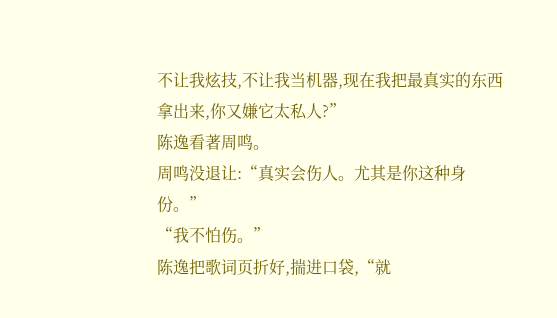不让我炫技,不让我当机器,现在我把最真实的东西拿出来,你又嫌它太私人?”
陈逸看著周鸣。
周鸣没退让:“真实会伤人。尤其是你这种身份。”
“我不怕伤。”
陈逸把歌词页折好,揣进口袋,“就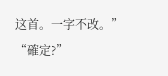这首。一字不改。”
“確定?”